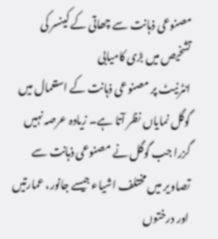مصنوعی ذہانت سے چھاتی کے کینسر کی تشخیص میں بڑی کامیابی
انٹرنیٹ پر مصنوعی ذہانت کے استعمال میں گوگل نمایاں نظر آتا ہے۔ زیادہ عرصہ نہیں گزرا جب گوگل نے مصنوعی ذہانت سے تصاویر میں مختلف اشیاء جیسے جانور، عمارتیں اور درختوں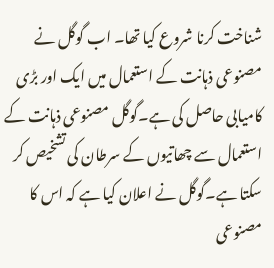شناخت کرنا شروع کیا تھا۔ اب گوگل نے مصنوعی ذہانت کے استعمال میں ایک اور بڑی کامیابی حاصل کی ہے۔گوگل مصنوعی ذہانت کے استعمال سے چھاتیوں کے سرطان کی تشخیص کر سکتا ہے۔گوگل نے اعلان کیا ہے کہ اس کا مصنوعی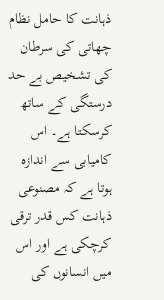ذہانت کا حامل نظام چھاتی کی سرطان کی تشخیص بے حد درستگی کے ساتھ کرسکتا ہے۔ اس کامیابی سے اندازہ ہوتا ہے کہ مصنوعی ذہانت کس قدر ترقی کرچکی ہے اور اس میں انسانوں کی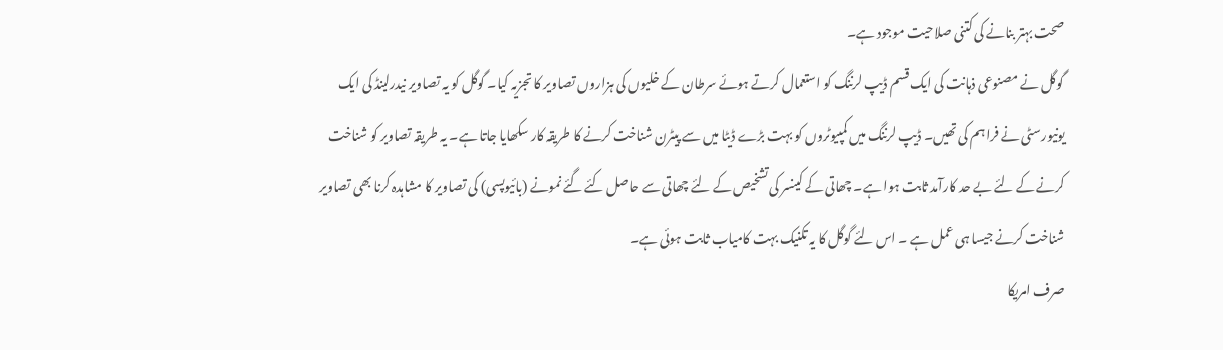صحت بہتر بنانے کی کتنی صلاحیت موجود ہے۔
گوگل نے مصنوعی ذہانت کی ایک قسم ڈیپ لرننگ کو استعمال کرتے ہوئے سرطان کے خلیوں کی ہزاروں تصاویر کا تجزیہ کیا۔ گوگل کو یہ تصاویر نیدرلینڈ کی ایک یونیورسٹی نے فراہم کی تھیں۔ ڈیپ لرننگ میں کمپیوٹروں کو بہت بڑے ڈیٹا میں سے پیٹرن شناخت کرنے کا طریقہ کار سکھایا جاتا ہے۔ یہ طریقہ تصاویر کو شناخت کرنے کے لئے بے حد کارآمد ثابت ہوا ہے۔ چھاتی کے کینسر کی تشخیص کے لئے چھاتی سے حاصل کئے گئے نمونے (بائیوپسی) کی تصاویر کا مشاہدہ کرنا بھی تصاویر شناخت کرنے جیسا ہی عمل ہے ۔ اس لئے گوگل کا یہ تکنیک بہت کامیاب ثابت ہوئی ہے۔
صرف امریکا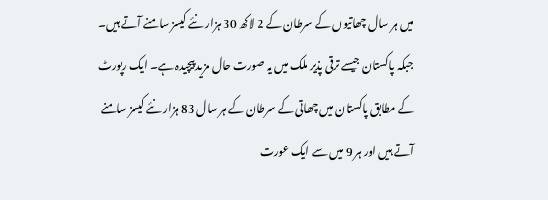میں ہر سال چھاتیوں کے سرطان کے 2 لاکھ 30 ہزار نئے کیسز سامنے آتے ہیں۔ جبکہ پاکستان جیسے ترقی پذیر ملک میں یہ صورت حال مزید پیچیدہ ہے۔ ایک رپورٹ کے مطابق پاکستان میں چھاتی کے سرطان کے ہر سال 83 ہزار نئے کیسز سامنے آتے ہیں اور ہر 9 میں سے ایک عورت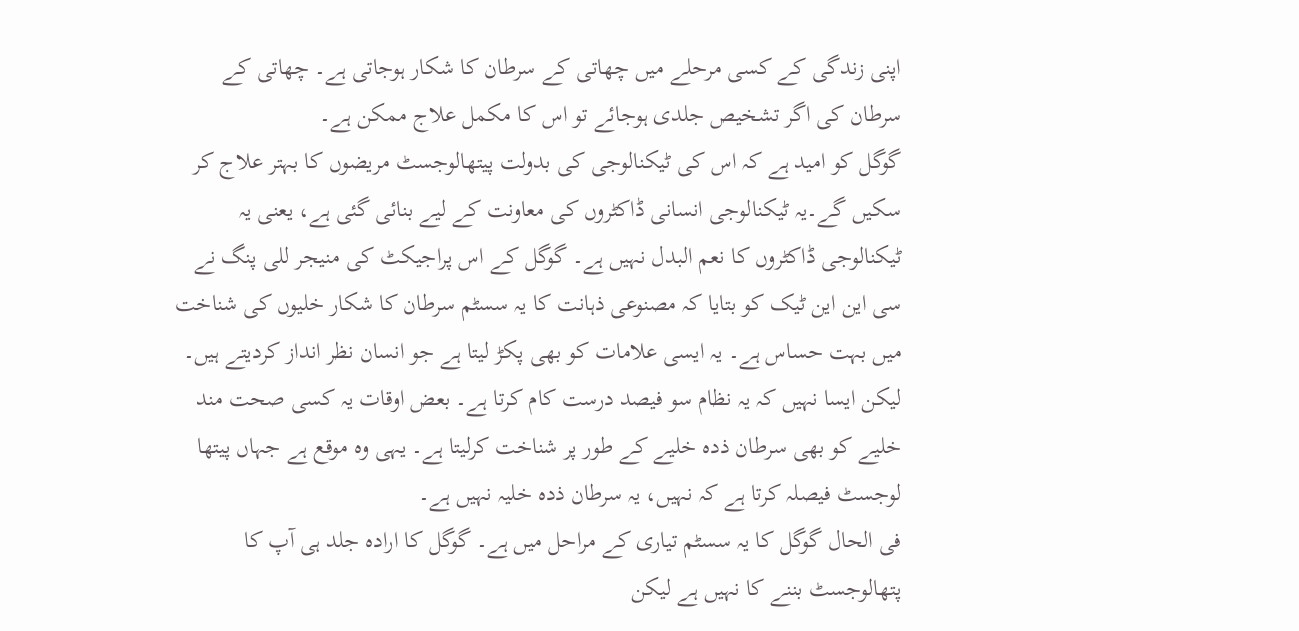اپنی زندگی کے کسی مرحلے میں چھاتی کے سرطان کا شکار ہوجاتی ہے۔ چھاتی کے سرطان کی اگر تشخیص جلدی ہوجائے تو اس کا مکمل علاج ممکن ہے۔
گوگل کو امید ہے کہ اس کی ٹیکنالوجی کی بدولت پیتھالوجسٹ مریضوں کا بہتر علاج کر سکیں گے۔یہ ٹیکنالوجی انسانی ڈاکٹروں کی معاونت کے لیے بنائی گئی ہے، یعنی یہ ٹیکنالوجی ڈاکٹروں کا نعم البدل نہیں ہے۔ گوگل کے اس پراجیکٹ کی منیجر للی پنگ نے سی این این ٹیک کو بتایا کہ مصنوعی ذہانت کا یہ سسٹم سرطان کا شکار خلیوں کی شناخت میں بہت حساس ہے۔ یہ ایسی علامات کو بھی پکڑ لیتا ہے جو انسان نظر انداز کردیتے ہیں۔ لیکن ایسا نہیں کہ یہ نظام سو فیصد درست کام کرتا ہے۔ بعض اوقات یہ کسی صحت مند خلیے کو بھی سرطان ذدہ خلیے کے طور پر شناخت کرلیتا ہے۔ یہی وہ موقع ہے جہاں پیتھا لوجسٹ فیصلہ کرتا ہے کہ نہیں، یہ سرطان ذدہ خلیہ نہیں ہے۔
فی الحال گوگل کا یہ سسٹم تیاری کے مراحل میں ہے۔ گوگل کا ارادہ جلد ہی آپ کا پتھالوجسٹ بننے کا نہیں ہے لیکن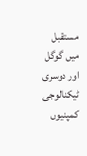مستقبل میں گوگل اور دوسری ٹیکنالوجی کمپنیوں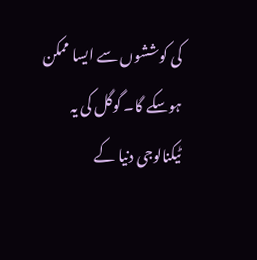کی کوششوں سے ایسا ممکن ہوسکے گا۔ گوگل کی یہ ٹیکنالوجی دنیا کے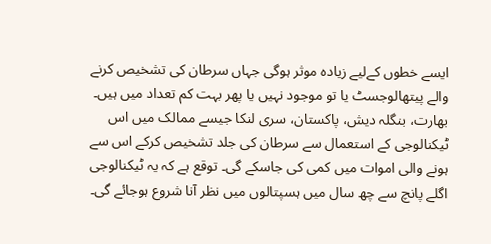ایسے خطوں کےلیے زیادہ موثر ہوگی جہاں سرطان کی تشخیص کرنے والے پیتھالوجسٹ یا تو موجود نہیں یا پھر بہت کم تعداد میں ہیں۔ بھارت، بنگلہ دیش، پاکستان، سری لنکا جیسے ممالک میں اس ٹیکنالوجی کے استعمال سے سرطان کی جلد تشخیص کرکے اس سے ہونے والی اموات میں کمی کی جاسکے گی۔ توقع ہے کہ یہ ٹیکنالوجی اگلے پانچ سے چھ سال میں ہسپتالوں میں نظر آنا شروع ہوجائے گی۔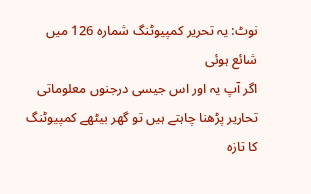نوٹ: یہ تحریر کمپیوٹنگ شمارہ 126 میں شائع ہوئی
اگر آپ یہ اور اس جیسی درجنوں معلوماتی تحاریر پڑھنا چاہتے ہیں تو گھر بیٹھے کمپیوٹنگ کا تازہ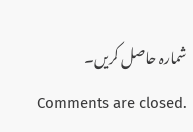شمارہ حاصل کریں۔
Comments are closed.